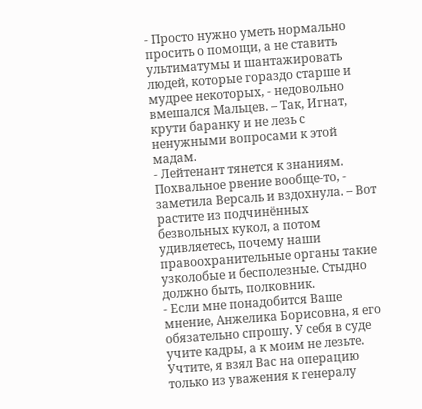- Просто нужно уметь нормально просить о помощи, а не ставить ультиматумы и шантажировать людей, которые гораздо старше и мудрее некоторых, - недовольно вмешался Мальцев. – Так, Игнат, крути баранку и не лезь с ненужными вопросами к этой мадам.
- Лейтенант тянется к знаниям. Похвальное рвение вообще-то, - заметила Версаль и вздохнула. – Вот растите из подчинённых безвольных кукол, а потом удивляетесь, почему наши правоохранительные органы такие узколобые и бесполезные. Стыдно должно быть, полковник.
- Если мне понадобится Ваше мнение, Анжелика Борисовна, я его обязательно спрошу. У себя в суде учите кадры, а к моим не лезьте. Учтите, я взял Вас на операцию только из уважения к генералу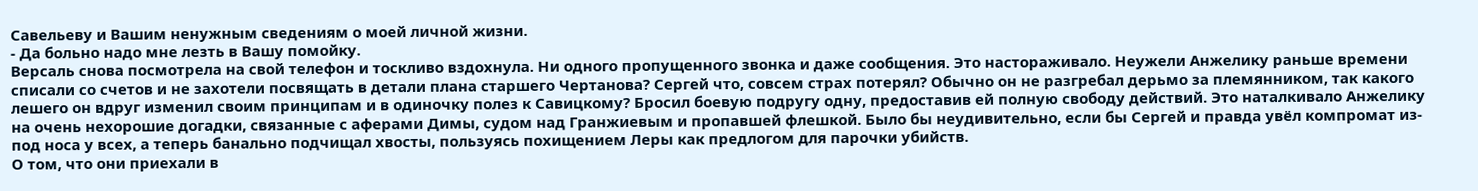Савельеву и Вашим ненужным сведениям о моей личной жизни.
- Да больно надо мне лезть в Вашу помойку.
Версаль снова посмотрела на свой телефон и тоскливо вздохнула. Ни одного пропущенного звонка и даже сообщения. Это настораживало. Неужели Анжелику раньше времени списали со счетов и не захотели посвящать в детали плана старшего Чертанова? Сергей что, совсем страх потерял? Обычно он не разгребал дерьмо за племянником, так какого лешего он вдруг изменил своим принципам и в одиночку полез к Савицкому? Бросил боевую подругу одну, предоставив ей полную свободу действий. Это наталкивало Анжелику на очень нехорошие догадки, связанные с аферами Димы, судом над Гранжиевым и пропавшей флешкой. Было бы неудивительно, если бы Сергей и правда увёл компромат из-под носа у всех, а теперь банально подчищал хвосты, пользуясь похищением Леры как предлогом для парочки убийств.
О том, что они приехали в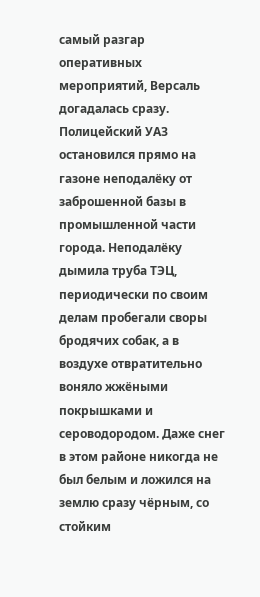самый разгар оперативных мероприятий, Версаль догадалась сразу. Полицейский УАЗ остановился прямо на газоне неподалёку от заброшенной базы в промышленной части города. Неподалёку дымила труба ТЭЦ, периодически по своим делам пробегали своры бродячих собак, а в воздухе отвратительно воняло жжёными покрышками и сероводородом. Даже снег в этом районе никогда не был белым и ложился на землю сразу чёрным, со стойким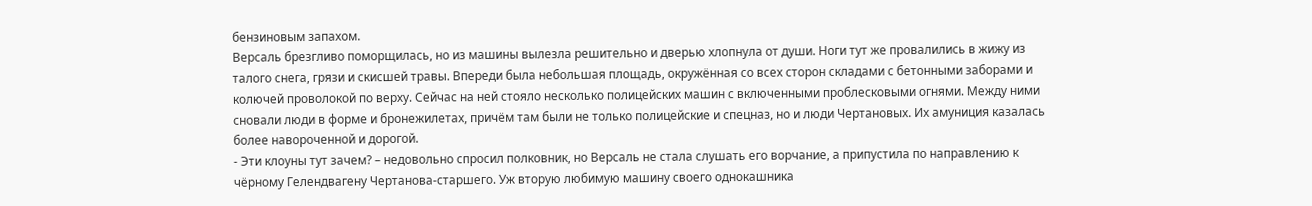бензиновым запахом.
Версаль брезгливо поморщилась, но из машины вылезла решительно и дверью хлопнула от души. Ноги тут же провалились в жижу из талого снега, грязи и скисшей травы. Впереди была небольшая площадь, окружённая со всех сторон складами с бетонными заборами и колючей проволокой по верху. Сейчас на ней стояло несколько полицейских машин с включенными проблесковыми огнями. Между ними сновали люди в форме и бронежилетах, причём там были не только полицейские и спецназ, но и люди Чертановых. Их амуниция казалась более навороченной и дорогой.
- Эти клоуны тут зачем? – недовольно спросил полковник, но Версаль не стала слушать его ворчание, а припустила по направлению к чёрному Гелендвагену Чертанова-старшего. Уж вторую любимую машину своего однокашника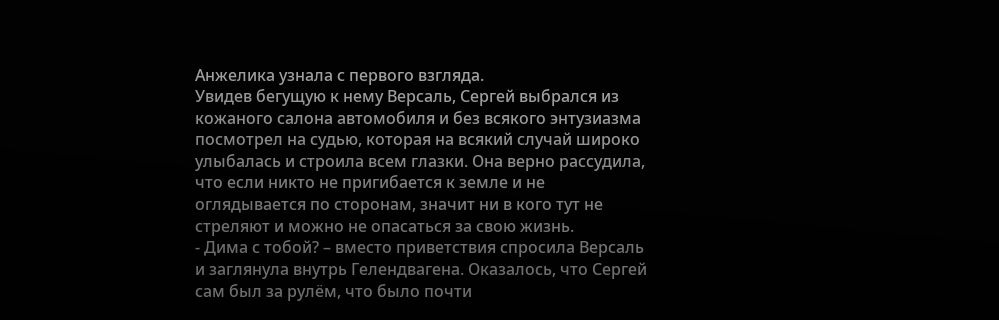Анжелика узнала с первого взгляда.
Увидев бегущую к нему Версаль, Сергей выбрался из кожаного салона автомобиля и без всякого энтузиазма посмотрел на судью, которая на всякий случай широко улыбалась и строила всем глазки. Она верно рассудила, что если никто не пригибается к земле и не оглядывается по сторонам, значит ни в кого тут не стреляют и можно не опасаться за свою жизнь.
- Дима с тобой? – вместо приветствия спросила Версаль и заглянула внутрь Гелендвагена. Оказалось, что Сергей сам был за рулём, что было почти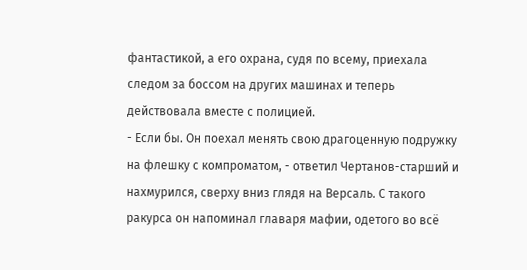фантастикой, а его охрана, судя по всему, приехала следом за боссом на других машинах и теперь действовала вместе с полицией.
- Если бы. Он поехал менять свою драгоценную подружку на флешку с компроматом, - ответил Чертанов-старший и нахмурился, сверху вниз глядя на Версаль. С такого ракурса он напоминал главаря мафии, одетого во всё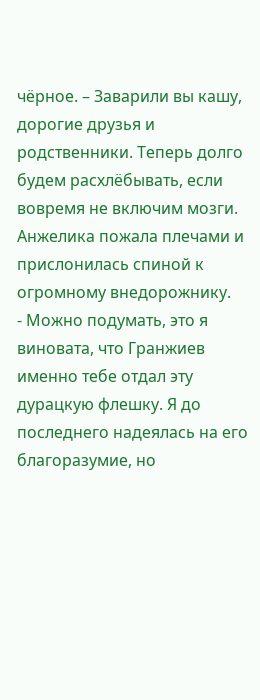чёрное. – Заварили вы кашу, дорогие друзья и родственники. Теперь долго будем расхлёбывать, если вовремя не включим мозги.
Анжелика пожала плечами и прислонилась спиной к огромному внедорожнику.
- Можно подумать, это я виновата, что Гранжиев именно тебе отдал эту дурацкую флешку. Я до последнего надеялась на его благоразумие, но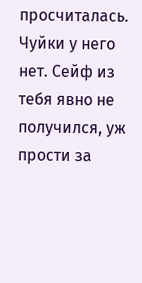просчиталась. Чуйки у него нет. Сейф из тебя явно не получился, уж прости за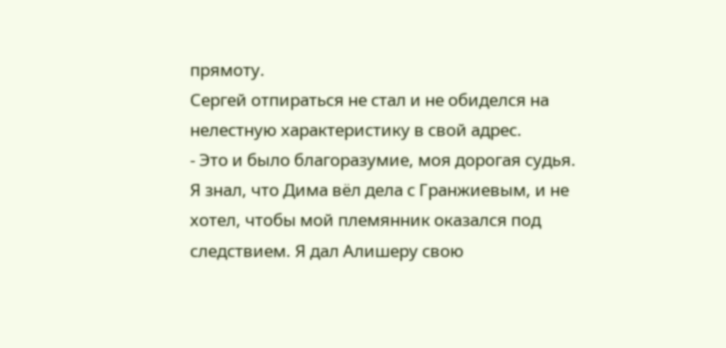прямоту.
Сергей отпираться не стал и не обиделся на нелестную характеристику в свой адрес.
- Это и было благоразумие, моя дорогая судья. Я знал, что Дима вёл дела с Гранжиевым, и не хотел, чтобы мой племянник оказался под следствием. Я дал Алишеру свою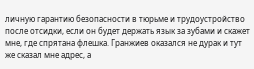личную гарантию безопасности в тюрьме и трудоустройство после отсидки, если он будет держать язык за зубами и скажет мне, где спрятана флешка. Гранжиев оказался не дурак и тут же сказал мне адрес, а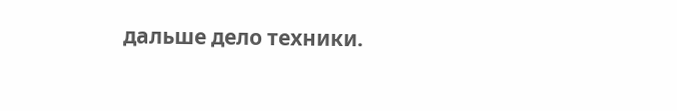дальше дело техники.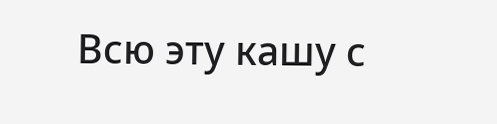Всю эту кашу с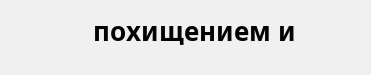похищением и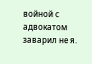войной с адвокатом заварил не я.